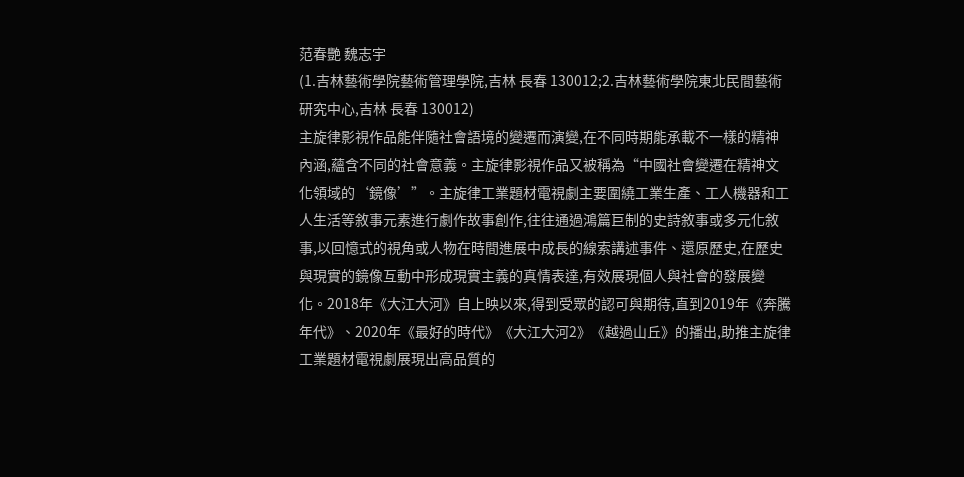范春艷 魏志宇
(1.吉林藝術學院藝術管理學院,吉林 長春 130012;2.吉林藝術學院東北民間藝術研究中心,吉林 長春 130012)
主旋律影視作品能伴隨社會語境的變遷而演變,在不同時期能承載不一樣的精神內涵,蘊含不同的社會意義。主旋律影視作品又被稱為“中國社會變遷在精神文化領域的‘鏡像’”。主旋律工業題材電視劇主要圍繞工業生產、工人機器和工人生活等敘事元素進行劇作故事創作,往往通過鴻篇巨制的史詩敘事或多元化敘事,以回憶式的視角或人物在時間進展中成長的線索講述事件、還原歷史,在歷史與現實的鏡像互動中形成現實主義的真情表達,有效展現個人與社會的發展變化。2018年《大江大河》自上映以來,得到受眾的認可與期待,直到2019年《奔騰年代》、2020年《最好的時代》《大江大河2》《越過山丘》的播出,助推主旋律工業題材電視劇展現出高品質的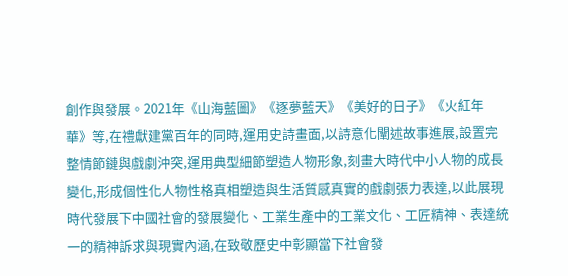創作與發展。2021年《山海藍圖》《逐夢藍天》《美好的日子》《火紅年華》等,在禮獻建黨百年的同時,運用史詩畫面,以詩意化闡述故事進展,設置完整情節鏈與戲劇沖突,運用典型細節塑造人物形象,刻畫大時代中小人物的成長變化,形成個性化人物性格真相塑造與生活質感真實的戲劇張力表達,以此展現時代發展下中國社會的發展變化、工業生產中的工業文化、工匠精神、表達統一的精神訴求與現實內涵,在致敬歷史中彰顯當下社會發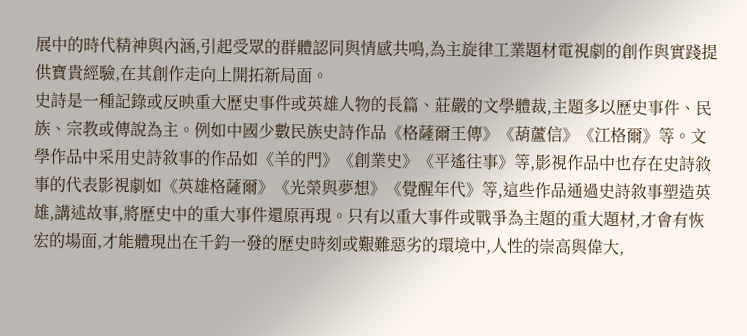展中的時代精神與內涵,引起受眾的群體認同與情感共鳴,為主旋律工業題材電視劇的創作與實踐提供寶貴經驗,在其創作走向上開拓新局面。
史詩是一種記錄或反映重大歷史事件或英雄人物的長篇、莊嚴的文學體裁,主題多以歷史事件、民族、宗教或傳說為主。例如中國少數民族史詩作品《格薩爾王傳》《葫蘆信》《江格爾》等。文學作品中采用史詩敘事的作品如《羊的門》《創業史》《平遙往事》等,影視作品中也存在史詩敘事的代表影視劇如《英雄格薩爾》《光榮與夢想》《覺醒年代》等,這些作品通過史詩敘事塑造英雄,講述故事,將歷史中的重大事件還原再現。只有以重大事件或戰爭為主題的重大題材,才會有恢宏的場面,才能體現出在千鈞一發的歷史時刻或艱難惡劣的環境中,人性的崇高與偉大,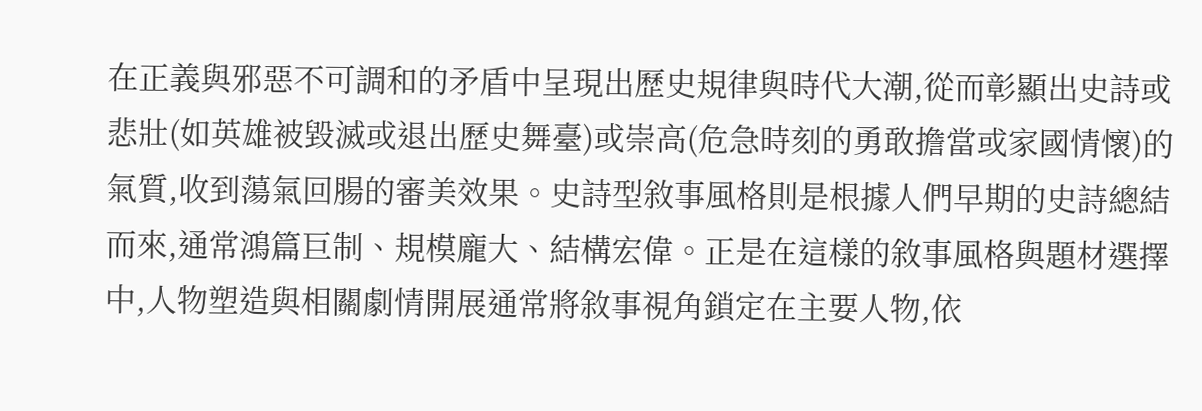在正義與邪惡不可調和的矛盾中呈現出歷史規律與時代大潮,從而彰顯出史詩或悲壯(如英雄被毀滅或退出歷史舞臺)或崇高(危急時刻的勇敢擔當或家國情懷)的氣質,收到蕩氣回腸的審美效果。史詩型敘事風格則是根據人們早期的史詩總結而來,通常鴻篇巨制、規模龐大、結構宏偉。正是在這樣的敘事風格與題材選擇中,人物塑造與相關劇情開展通常將敘事視角鎖定在主要人物,依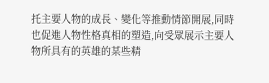托主要人物的成長、變化等推動情節開展,同時也促進人物性格真相的塑造,向受眾展示主要人物所具有的英雄的某些精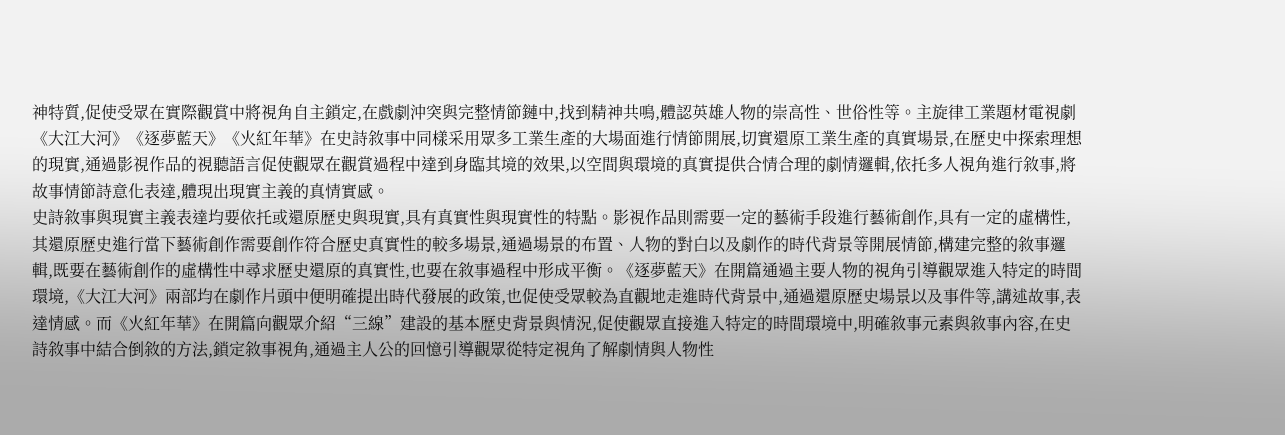神特質,促使受眾在實際觀賞中將視角自主鎖定,在戲劇沖突與完整情節鏈中,找到精神共鳴,體認英雄人物的崇高性、世俗性等。主旋律工業題材電視劇《大江大河》《逐夢藍天》《火紅年華》在史詩敘事中同樣采用眾多工業生產的大場面進行情節開展,切實還原工業生產的真實場景,在歷史中探索理想的現實,通過影視作品的視聽語言促使觀眾在觀賞過程中達到身臨其境的效果,以空間與環境的真實提供合情合理的劇情邏輯,依托多人視角進行敘事,將故事情節詩意化表達,體現出現實主義的真情實感。
史詩敘事與現實主義表達均要依托或還原歷史與現實,具有真實性與現實性的特點。影視作品則需要一定的藝術手段進行藝術創作,具有一定的虛構性,其還原歷史進行當下藝術創作需要創作符合歷史真實性的較多場景,通過場景的布置、人物的對白以及劇作的時代背景等開展情節,構建完整的敘事邏輯,既要在藝術創作的虛構性中尋求歷史還原的真實性,也要在敘事過程中形成平衡。《逐夢藍天》在開篇通過主要人物的視角引導觀眾進入特定的時間環境,《大江大河》兩部均在劇作片頭中便明確提出時代發展的政策,也促使受眾較為直觀地走進時代背景中,通過還原歷史場景以及事件等,講述故事,表達情感。而《火紅年華》在開篇向觀眾介紹“三線”建設的基本歷史背景與情況,促使觀眾直接進入特定的時間環境中,明確敘事元素與敘事內容,在史詩敘事中結合倒敘的方法,鎖定敘事視角,通過主人公的回憶引導觀眾從特定視角了解劇情與人物性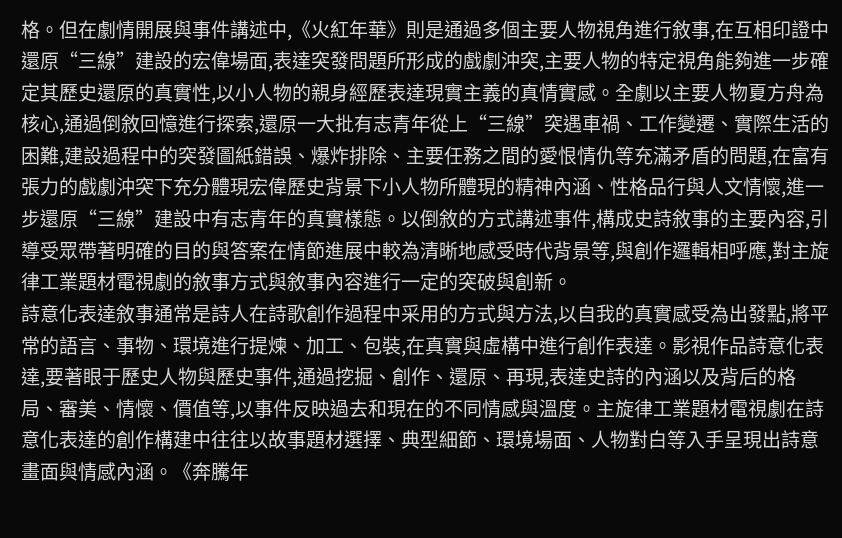格。但在劇情開展與事件講述中,《火紅年華》則是通過多個主要人物視角進行敘事,在互相印證中還原“三線”建設的宏偉場面,表達突發問題所形成的戲劇沖突,主要人物的特定視角能夠進一步確定其歷史還原的真實性,以小人物的親身經歷表達現實主義的真情實感。全劇以主要人物夏方舟為核心,通過倒敘回憶進行探索,還原一大批有志青年從上“三線”突遇車禍、工作變遷、實際生活的困難,建設過程中的突發圖紙錯誤、爆炸排除、主要任務之間的愛恨情仇等充滿矛盾的問題,在富有張力的戲劇沖突下充分體現宏偉歷史背景下小人物所體現的精神內涵、性格品行與人文情懷,進一步還原“三線”建設中有志青年的真實樣態。以倒敘的方式講述事件,構成史詩敘事的主要內容,引導受眾帶著明確的目的與答案在情節進展中較為清晰地感受時代背景等,與創作邏輯相呼應,對主旋律工業題材電視劇的敘事方式與敘事內容進行一定的突破與創新。
詩意化表達敘事通常是詩人在詩歌創作過程中采用的方式與方法,以自我的真實感受為出發點,將平常的語言、事物、環境進行提煉、加工、包裝,在真實與虛構中進行創作表達。影視作品詩意化表達,要著眼于歷史人物與歷史事件,通過挖掘、創作、還原、再現,表達史詩的內涵以及背后的格局、審美、情懷、價值等,以事件反映過去和現在的不同情感與溫度。主旋律工業題材電視劇在詩意化表達的創作構建中往往以故事題材選擇、典型細節、環境場面、人物對白等入手呈現出詩意畫面與情感內涵。《奔騰年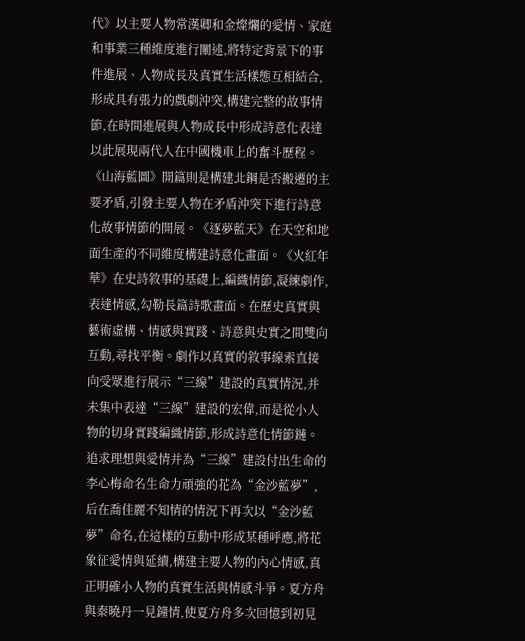代》以主要人物常漢卿和金燦爛的愛情、家庭和事業三種維度進行闡述,將特定背景下的事件進展、人物成長及真實生活樣態互相結合,形成具有張力的戲劇沖突,構建完整的故事情節,在時間進展與人物成長中形成詩意化表達以此展現兩代人在中國機車上的奮斗歷程。《山海藍圖》開篇則是構建北鋼是否搬遷的主要矛盾,引發主要人物在矛盾沖突下進行詩意化故事情節的開展。《逐夢藍天》在天空和地面生產的不同維度構建詩意化畫面。《火紅年華》在史詩敘事的基礎上,編織情節,凝練劇作,表達情感,勾勒長篇詩歌畫面。在歷史真實與藝術虛構、情感與實踐、詩意與史實之間雙向互動,尋找平衡。劇作以真實的敘事線索直接向受眾進行展示“三線”建設的真實情況,并未集中表達“三線”建設的宏偉,而是從小人物的切身實踐編織情節,形成詩意化情節鏈。追求理想與愛情并為“三線”建設付出生命的李心梅命名生命力頑強的花為“金沙藍夢”,后在喬佳麗不知情的情況下再次以“金沙藍夢”命名,在這樣的互動中形成某種呼應,將花象征愛情與延續,構建主要人物的內心情感,真正明確小人物的真實生活與情感斗爭。夏方舟與秦曉丹一見鐘情,使夏方舟多次回憶到初見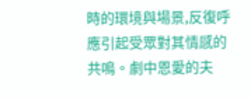時的環境與場景,反復呼應引起受眾對其情感的共鳴。劇中恩愛的夫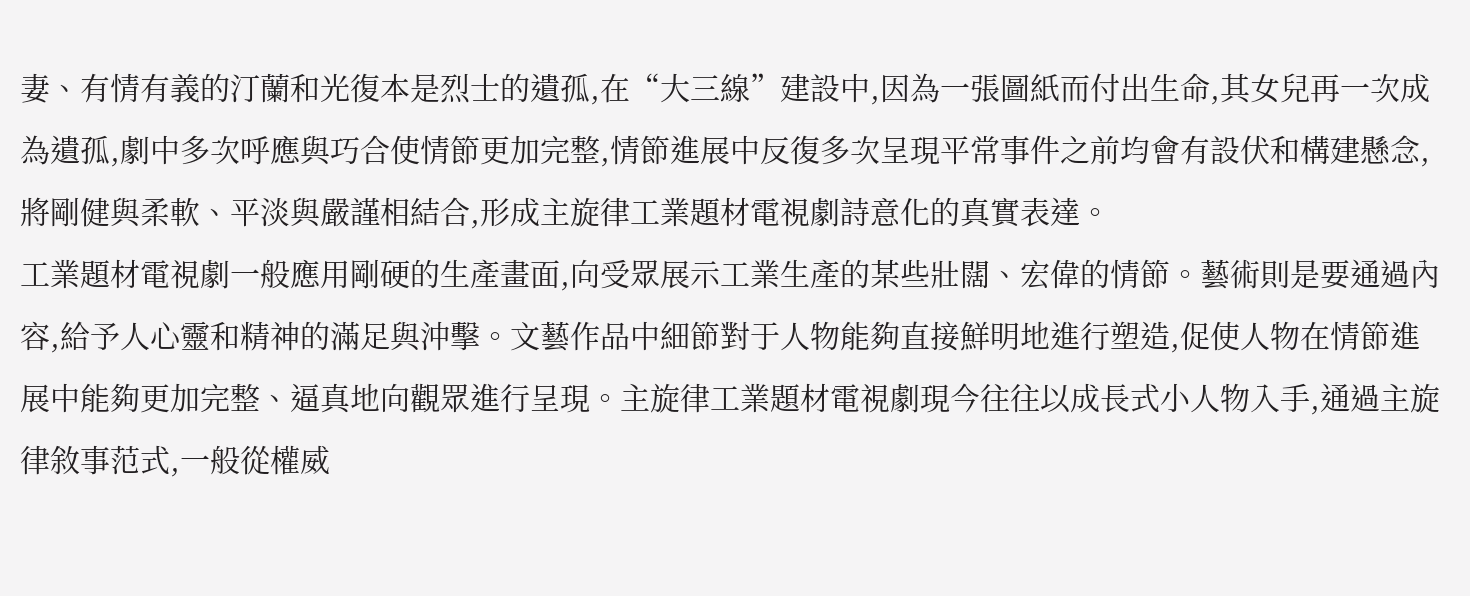妻、有情有義的汀蘭和光復本是烈士的遺孤,在“大三線”建設中,因為一張圖紙而付出生命,其女兒再一次成為遺孤,劇中多次呼應與巧合使情節更加完整,情節進展中反復多次呈現平常事件之前均會有設伏和構建懸念,將剛健與柔軟、平淡與嚴謹相結合,形成主旋律工業題材電視劇詩意化的真實表達。
工業題材電視劇一般應用剛硬的生產畫面,向受眾展示工業生產的某些壯闊、宏偉的情節。藝術則是要通過內容,給予人心靈和精神的滿足與沖擊。文藝作品中細節對于人物能夠直接鮮明地進行塑造,促使人物在情節進展中能夠更加完整、逼真地向觀眾進行呈現。主旋律工業題材電視劇現今往往以成長式小人物入手,通過主旋律敘事范式,一般從權威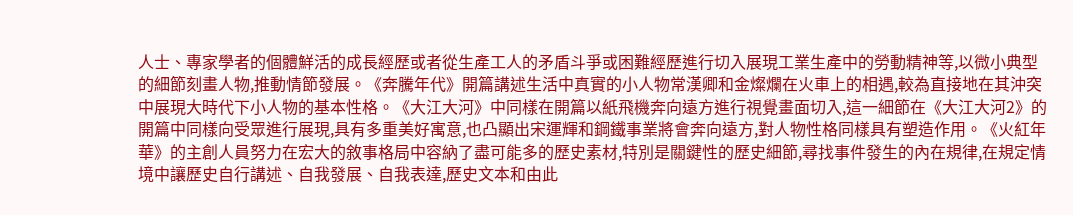人士、專家學者的個體鮮活的成長經歷或者從生產工人的矛盾斗爭或困難經歷進行切入展現工業生產中的勞動精神等,以微小典型的細節刻畫人物,推動情節發展。《奔騰年代》開篇講述生活中真實的小人物常漢卿和金燦爛在火車上的相遇,較為直接地在其沖突中展現大時代下小人物的基本性格。《大江大河》中同樣在開篇以紙飛機奔向遠方進行視覺畫面切入,這一細節在《大江大河2》的開篇中同樣向受眾進行展現,具有多重美好寓意,也凸顯出宋運輝和鋼鐵事業將會奔向遠方,對人物性格同樣具有塑造作用。《火紅年華》的主創人員努力在宏大的敘事格局中容納了盡可能多的歷史素材,特別是關鍵性的歷史細節,尋找事件發生的內在規律,在規定情境中讓歷史自行講述、自我發展、自我表達,歷史文本和由此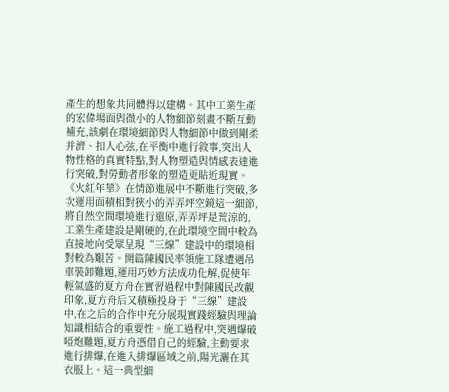產生的想象共同體得以建構。其中工業生產的宏偉場面與微小的人物細節刻畫不斷互動補充,該劇在環境細節與人物細節中做到剛柔并濟、扣人心弦,在平衡中進行敘事,突出人物性格的真實特點,對人物塑造與情感表達進行突破,對勞動者形象的塑造更貼近現實。
《火紅年華》在情節進展中不斷進行突破,多次運用面積相對狹小的弄弄坪空鏡這一細節,將自然空間環境進行還原,弄弄坪是荒涼的,工業生產建設是剛硬的,在此環境空間中較為直接地向受眾呈現“三線”建設中的環境相對較為艱苦。開篇陳國民率領施工隊遭遇吊車裝卸難題,運用巧妙方法成功化解,促使年輕氣盛的夏方舟在實習過程中對陳國民改觀印象,夏方舟后又積極投身于“三線”建設中,在之后的合作中充分展現實踐經驗與理論知識相結合的重要性。施工過程中,突遇爆破啞炮難題,夏方舟憑借自己的經驗,主動要求進行排爆,在進入排爆區域之前,陽光灑在其衣服上。這一典型細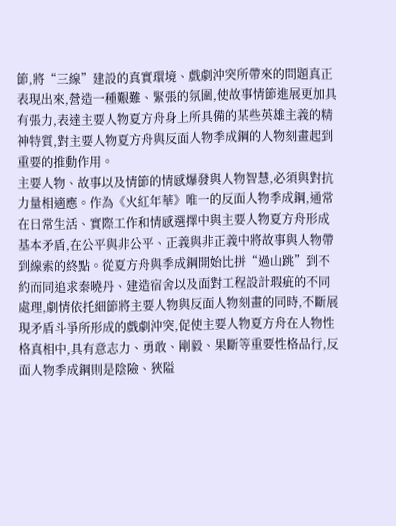節,將“三線”建設的真實環境、戲劇沖突所帶來的問題真正表現出來,營造一種艱難、緊張的氛圍,使故事情節進展更加具有張力,表達主要人物夏方舟身上所具備的某些英雄主義的精神特質,對主要人物夏方舟與反面人物季成鋼的人物刻畫起到重要的推動作用。
主要人物、故事以及情節的情感爆發與人物智慧,必須與對抗力量相適應。作為《火紅年華》唯一的反面人物季成鋼,通常在日常生活、實際工作和情感選擇中與主要人物夏方舟形成基本矛盾,在公平與非公平、正義與非正義中將故事與人物帶到線索的終點。從夏方舟與季成鋼開始比拼“過山跳”到不約而同追求秦曉丹、建造宿舍以及面對工程設計瑕疵的不同處理,劇情依托細節將主要人物與反面人物刻畫的同時,不斷展現矛盾斗爭所形成的戲劇沖突,促使主要人物夏方舟在人物性格真相中,具有意志力、勇敢、剛毅、果斷等重要性格品行,反面人物季成鋼則是陰險、狹隘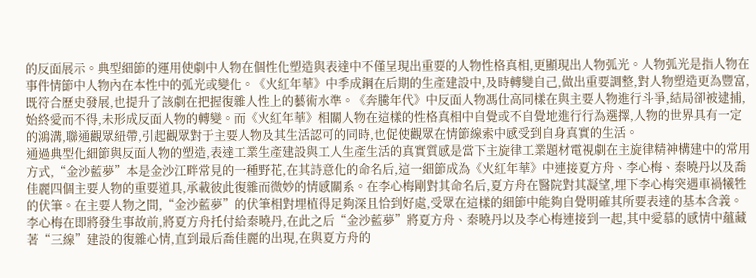的反面展示。典型細節的運用使劇中人物在個性化塑造與表達中不僅呈現出重要的人物性格真相,更顯現出人物弧光。人物弧光是指人物在事件情節中人物內在本性中的弧光或變化。《火紅年華》中季成鋼在后期的生產建設中,及時轉變自己,做出重要調整,對人物塑造更為豐富,既符合歷史發展,也提升了該劇在把握復雜人性上的藝術水準。《奔騰年代》中反面人物馮仕高同樣在與主要人物進行斗爭,結局卻被逮捕,始終愛而不得,未形成反面人物的轉變。而《火紅年華》相關人物在這樣的性格真相中自覺或不自覺地進行行為選擇,人物的世界具有一定的鴻溝,聯通觀眾紐帶,引起觀眾對于主要人物及其生活認可的同時,也促使觀眾在情節線索中感受到自身真實的生活。
通過典型化細節與反面人物的塑造,表達工業生產建設與工人生產生活的真實質感是當下主旋律工業題材電視劇在主旋律精神構建中的常用方式,“金沙藍夢”本是金沙江畔常見的一種野花,在其詩意化的命名后,這一細節成為《火紅年華》中連接夏方舟、李心梅、秦曉丹以及喬佳麗四個主要人物的重要道具,承載彼此復雜而微妙的情感關系。在李心梅剛對其命名后,夏方舟在醫院對其凝望,埋下李心梅突遇車禍犧牲的伏筆。在主要人物之間,“金沙藍夢”的伏筆相對埋植得足夠深且恰到好處,受眾在這樣的細節中能夠自覺明確其所要表達的基本含義。李心梅在即將發生事故前,將夏方舟托付給秦曉丹,在此之后“金沙藍夢”將夏方舟、秦曉丹以及李心梅連接到一起,其中愛慕的感情中蘊藏著“三線”建設的復雜心情,直到最后喬佳麗的出現,在與夏方舟的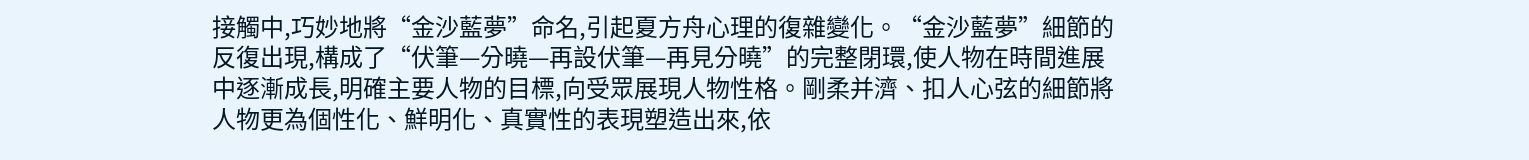接觸中,巧妙地將“金沙藍夢”命名,引起夏方舟心理的復雜變化。“金沙藍夢”細節的反復出現,構成了“伏筆—分曉—再設伏筆—再見分曉”的完整閉環,使人物在時間進展中逐漸成長,明確主要人物的目標,向受眾展現人物性格。剛柔并濟、扣人心弦的細節將人物更為個性化、鮮明化、真實性的表現塑造出來,依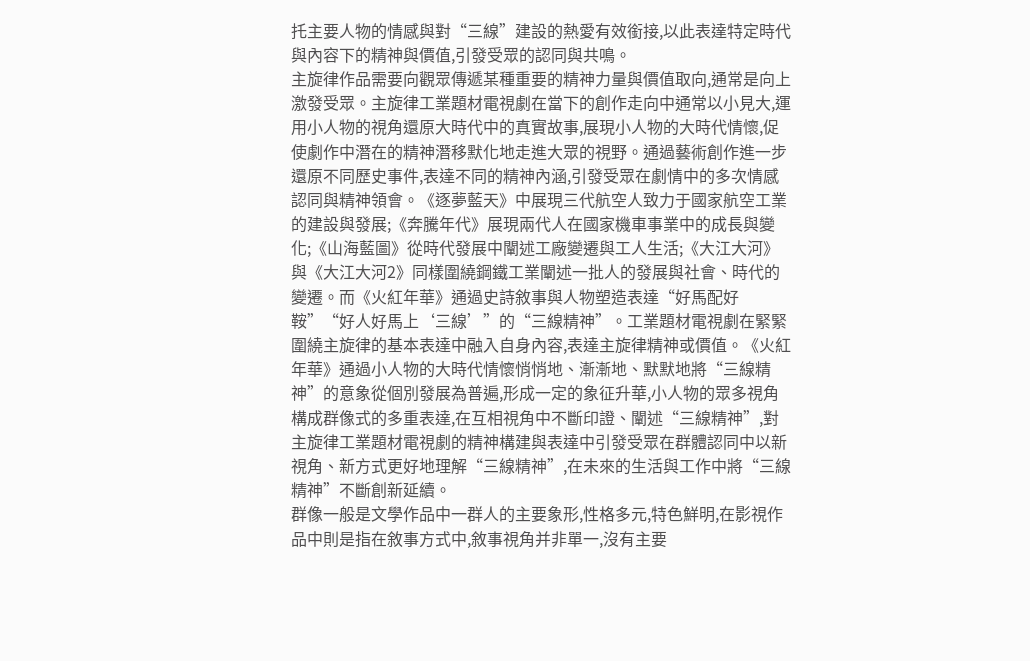托主要人物的情感與對“三線”建設的熱愛有效銜接,以此表達特定時代與內容下的精神與價值,引發受眾的認同與共鳴。
主旋律作品需要向觀眾傳遞某種重要的精神力量與價值取向,通常是向上激發受眾。主旋律工業題材電視劇在當下的創作走向中通常以小見大,運用小人物的視角還原大時代中的真實故事,展現小人物的大時代情懷,促使劇作中潛在的精神潛移默化地走進大眾的視野。通過藝術創作進一步還原不同歷史事件,表達不同的精神內涵,引發受眾在劇情中的多次情感認同與精神領會。《逐夢藍天》中展現三代航空人致力于國家航空工業的建設與發展;《奔騰年代》展現兩代人在國家機車事業中的成長與變化;《山海藍圖》從時代發展中闡述工廠變遷與工人生活;《大江大河》與《大江大河2》同樣圍繞鋼鐵工業闡述一批人的發展與社會、時代的變遷。而《火紅年華》通過史詩敘事與人物塑造表達“好馬配好鞍”“好人好馬上‘三線’”的“三線精神”。工業題材電視劇在緊緊圍繞主旋律的基本表達中融入自身內容,表達主旋律精神或價值。《火紅年華》通過小人物的大時代情懷悄悄地、漸漸地、默默地將“三線精神”的意象從個別發展為普遍,形成一定的象征升華,小人物的眾多視角構成群像式的多重表達,在互相視角中不斷印證、闡述“三線精神”,對主旋律工業題材電視劇的精神構建與表達中引發受眾在群體認同中以新視角、新方式更好地理解“三線精神”,在未來的生活與工作中將“三線精神”不斷創新延續。
群像一般是文學作品中一群人的主要象形,性格多元,特色鮮明,在影視作品中則是指在敘事方式中,敘事視角并非單一,沒有主要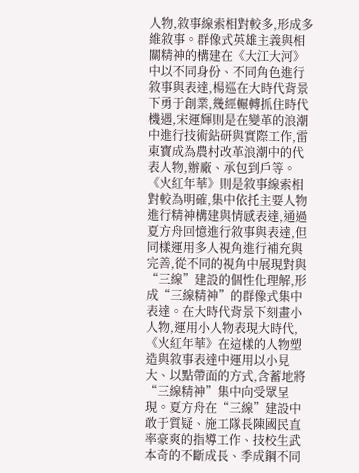人物,敘事線索相對較多,形成多維敘事。群像式英雄主義與相關精神的構建在《大江大河》中以不同身份、不同角色進行敘事與表達,楊巡在大時代背景下勇于創業,幾經輾轉抓住時代機遇,宋運輝則是在變革的浪潮中進行技術鉆研與實際工作,雷東寶成為農村改革浪潮中的代表人物,辦廠、承包到戶等。《火紅年華》則是敘事線索相對較為明確,集中依托主要人物進行精神構建與情感表達,通過夏方舟回憶進行敘事與表達,但同樣運用多人視角進行補充與完善,從不同的視角中展現對與“三線”建設的個性化理解,形成“三線精神”的群像式集中表達。在大時代背景下刻畫小人物,運用小人物表現大時代,《火紅年華》在這樣的人物塑造與敘事表達中運用以小見大、以點帶面的方式,含蓄地將“三線精神”集中向受眾呈現。夏方舟在“三線”建設中敢于質疑、施工隊長陳國民直率豪爽的指導工作、技校生武本奇的不斷成長、季成鋼不同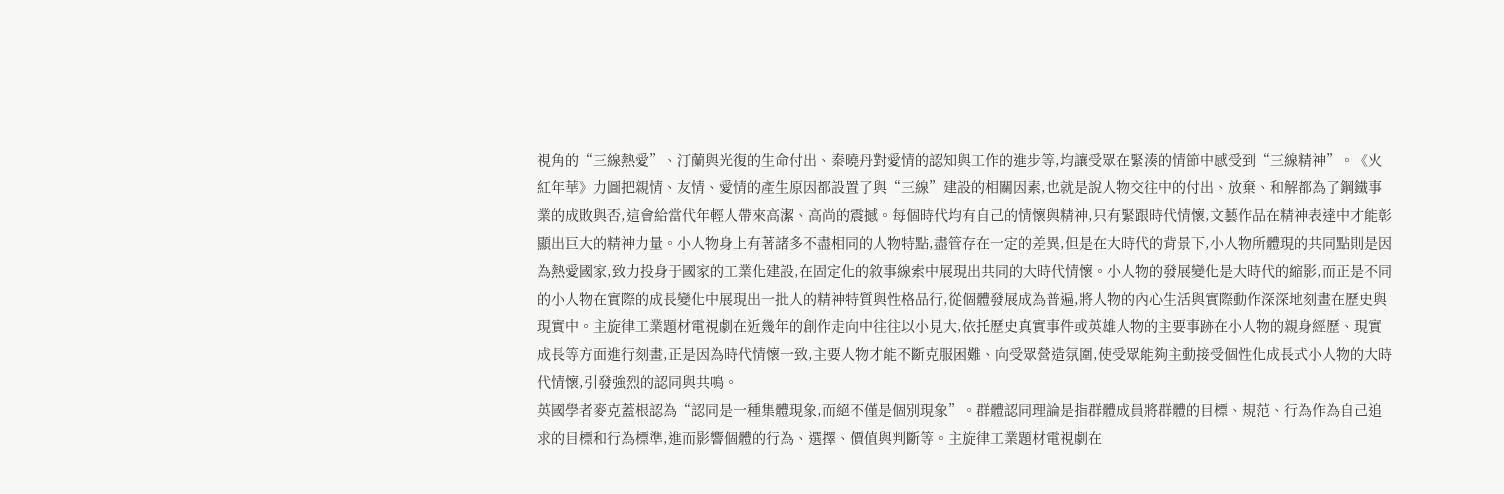視角的“三線熱愛”、汀蘭與光復的生命付出、秦曉丹對愛情的認知與工作的進步等,均讓受眾在緊湊的情節中感受到“三線精神”。《火紅年華》力圖把親情、友情、愛情的產生原因都設置了與“三線”建設的相關因素,也就是說人物交往中的付出、放棄、和解都為了鋼鐵事業的成敗與否,這會給當代年輕人帶來高潔、高尚的震撼。每個時代均有自己的情懷與精神,只有緊跟時代情懷,文藝作品在精神表達中才能彰顯出巨大的精神力量。小人物身上有著諸多不盡相同的人物特點,盡管存在一定的差異,但是在大時代的背景下,小人物所體現的共同點則是因為熱愛國家,致力投身于國家的工業化建設,在固定化的敘事線索中展現出共同的大時代情懷。小人物的發展變化是大時代的縮影,而正是不同的小人物在實際的成長變化中展現出一批人的精神特質與性格品行,從個體發展成為普遍,將人物的內心生活與實際動作深深地刻畫在歷史與現實中。主旋律工業題材電視劇在近幾年的創作走向中往往以小見大,依托歷史真實事件或英雄人物的主要事跡在小人物的親身經歷、現實成長等方面進行刻畫,正是因為時代情懷一致,主要人物才能不斷克服困難、向受眾營造氛圍,使受眾能夠主動接受個性化成長式小人物的大時代情懷,引發強烈的認同與共鳴。
英國學者麥克蓋根認為“認同是一種集體現象,而絕不僅是個別現象”。群體認同理論是指群體成員將群體的目標、規范、行為作為自己追求的目標和行為標準,進而影響個體的行為、選擇、價值與判斷等。主旋律工業題材電視劇在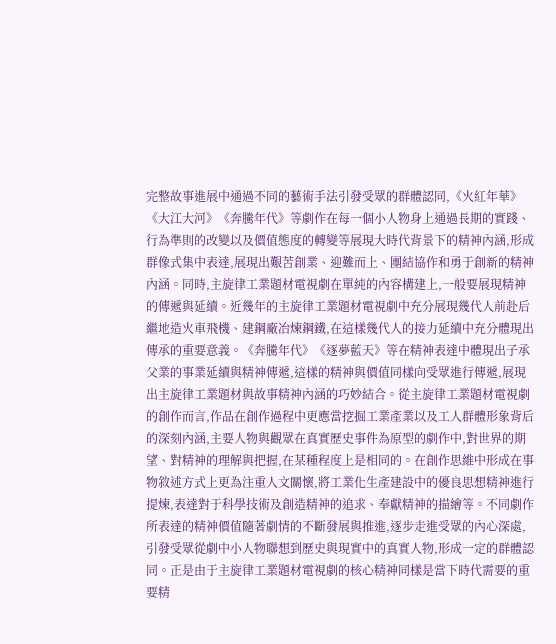完整故事進展中通過不同的藝術手法引發受眾的群體認同,《火紅年華》《大江大河》《奔騰年代》等劇作在每一個小人物身上通過長期的實踐、行為準則的改變以及價值態度的轉變等展現大時代背景下的精神內涵,形成群像式集中表達,展現出艱苦創業、迎難而上、團結協作和勇于創新的精神內涵。同時,主旋律工業題材電視劇在單純的內容構建上,一般要展現精神的傳遞與延續。近幾年的主旋律工業題材電視劇中充分展現幾代人前赴后繼地造火車飛機、建鋼廠冶煉鋼鐵,在這樣幾代人的接力延續中充分體現出傳承的重要意義。《奔騰年代》《逐夢藍天》等在精神表達中體現出子承父業的事業延續與精神傳遞,這樣的精神與價值同樣向受眾進行傳遞,展現出主旋律工業題材與故事精神內涵的巧妙結合。從主旋律工業題材電視劇的創作而言,作品在創作過程中更應當挖掘工業產業以及工人群體形象背后的深刻內涵,主要人物與觀眾在真實歷史事件為原型的劇作中,對世界的期望、對精神的理解與把握,在某種程度上是相同的。在創作思維中形成在事物敘述方式上更為注重人文關懷,將工業化生產建設中的優良思想精神進行提煉,表達對于科學技術及創造精神的追求、奉獻精神的描繪等。不同劇作所表達的精神價值隨著劇情的不斷發展與推進,逐步走進受眾的內心深處,引發受眾從劇中小人物聯想到歷史與現實中的真實人物,形成一定的群體認同。正是由于主旋律工業題材電視劇的核心精神同樣是當下時代需要的重要精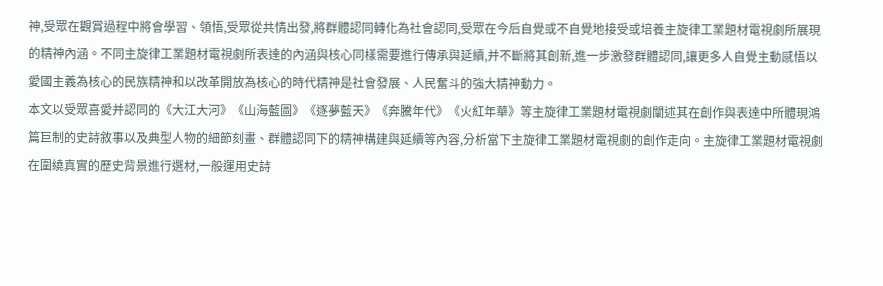神,受眾在觀賞過程中將會學習、領悟,受眾從共情出發,將群體認同轉化為社會認同,受眾在今后自覺或不自覺地接受或培養主旋律工業題材電視劇所展現的精神內涵。不同主旋律工業題材電視劇所表達的內涵與核心同樣需要進行傳承與延續,并不斷將其創新,進一步激發群體認同,讓更多人自覺主動感悟以愛國主義為核心的民族精神和以改革開放為核心的時代精神是社會發展、人民奮斗的強大精神動力。
本文以受眾喜愛并認同的《大江大河》《山海藍圖》《逐夢藍天》《奔騰年代》《火紅年華》等主旋律工業題材電視劇闡述其在創作與表達中所體現鴻篇巨制的史詩敘事以及典型人物的細節刻畫、群體認同下的精神構建與延續等內容,分析當下主旋律工業題材電視劇的創作走向。主旋律工業題材電視劇在圍繞真實的歷史背景進行選材,一般運用史詩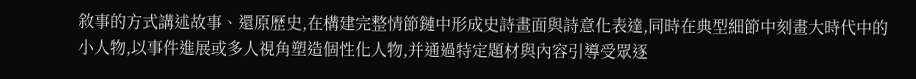敘事的方式講述故事、還原歷史,在構建完整情節鏈中形成史詩畫面與詩意化表達,同時在典型細節中刻畫大時代中的小人物,以事件進展或多人視角塑造個性化人物,并通過特定題材與內容引導受眾逐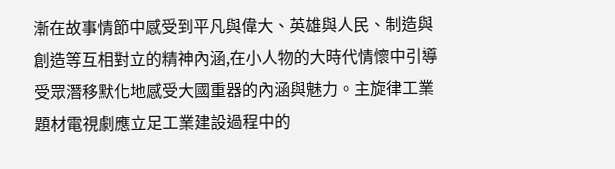漸在故事情節中感受到平凡與偉大、英雄與人民、制造與創造等互相對立的精神內涵,在小人物的大時代情懷中引導受眾潛移默化地感受大國重器的內涵與魅力。主旋律工業題材電視劇應立足工業建設過程中的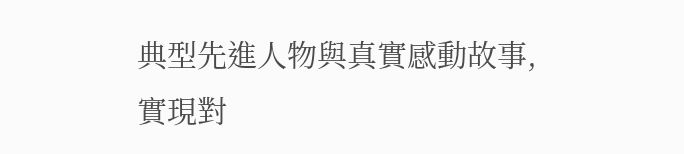典型先進人物與真實感動故事,實現對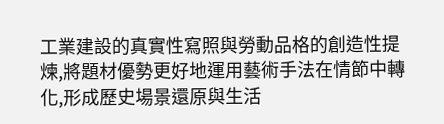工業建設的真實性寫照與勞動品格的創造性提煉,將題材優勢更好地運用藝術手法在情節中轉化,形成歷史場景還原與生活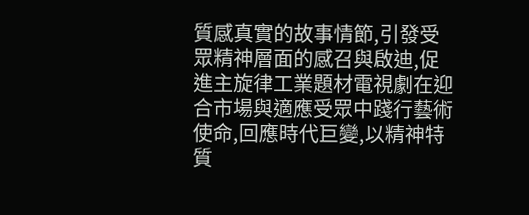質感真實的故事情節,引發受眾精神層面的感召與啟迪,促進主旋律工業題材電視劇在迎合市場與適應受眾中踐行藝術使命,回應時代巨變,以精神特質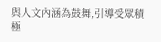與人文內涵為鼓舞,引導受眾積極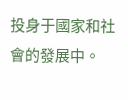投身于國家和社會的發展中。